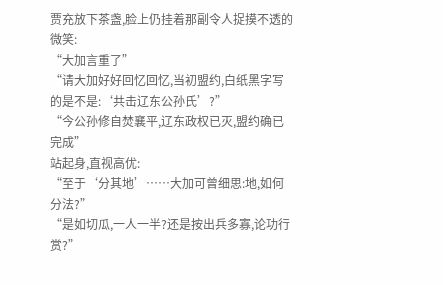贾充放下茶盏,脸上仍挂着那副令人捉摸不透的微笑:
“大加言重了”
“请大加好好回忆回忆,当初盟约,白纸黑字写的是不是:‘共击辽东公孙氏’?”
“今公孙修自焚襄平,辽东政权已灭,盟约确已完成”
站起身,直视高优:
“至于‘分其地’……大加可曾细思:地,如何分法?”
“是如切瓜,一人一半?还是按出兵多寡,论功行赏?”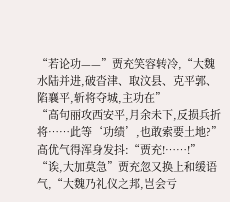“若论功——”贾充笑容转冷,“大魏水陆并进,破沓津、取汶县、克平郭、陷襄平,斩将夺城,主功在”
“高句丽攻西安平,月余未下,反损兵折将……此等‘功绩’,也敢索要土地?”
高优气得浑身发抖:“贾充!……!”
“诶,大加莫急”贾充忽又换上和缓语气,“大魏乃礼仪之邦,岂会亏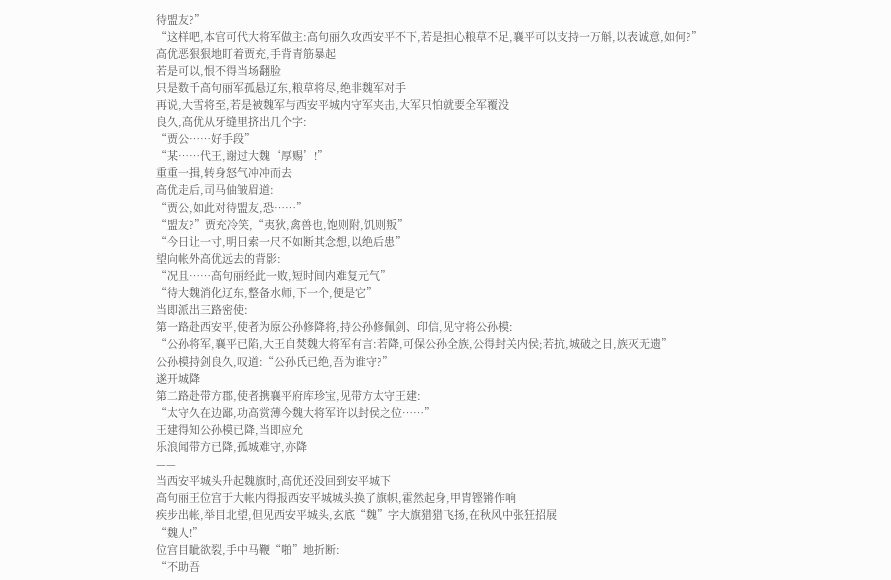待盟友?”
“这样吧,本官可代大将军做主:高句丽久攻西安平不下,若是担心粮草不足,襄平可以支持一万斛,以表诚意,如何?”
高优恶狠狠地盯着贾充,手背青筋暴起
若是可以,恨不得当场翻脸
只是数千高句丽军孤悬辽东,粮草将尽,绝非魏军对手
再说,大雪将至,若是被魏军与西安平城内守军夹击,大军只怕就要全军覆没
良久,高优从牙缝里挤出几个字:
“贾公……好手段”
“某……代王,谢过大魏‘厚赐’!”
重重一揖,转身怒气冲冲而去
高优走后,司马伷皱眉道:
“贾公,如此对待盟友,恐……”
“盟友?”贾充冷笑,“夷狄,禽兽也,饱则附,饥则叛”
“今日让一寸,明日索一尺不如断其念想,以绝后患”
望向帐外高优远去的背影:
“况且……高句丽经此一败,短时间内难复元气”
“待大魏消化辽东,整备水师,下一个,便是它”
当即派出三路密使:
第一路赴西安平,使者为原公孙修降将,持公孙修佩剑、印信,见守将公孙模:
“公孙将军,襄平已陷,大王自焚魏大将军有言:若降,可保公孙全族,公得封关内侯;若抗,城破之日,族灭无遗”
公孙模持剑良久,叹道:“公孙氏已绝,吾为谁守?”
遂开城降
第二路赴带方郡,使者携襄平府库珍宝,见带方太守王建:
“太守久在边鄙,功高赏薄今魏大将军许以封侯之位……”
王建得知公孙模已降,当即应允
乐浪闻带方已降,孤城难守,亦降
——
当西安平城头升起魏旗时,高优还没回到安平城下
高句丽王位宫于大帐内得报西安平城城头换了旗帜,霍然起身,甲胄铿锵作响
疾步出帐,举目北望,但见西安平城头,玄底“魏”字大旗猎猎飞扬,在秋风中张狂招展
“魏人!”
位宫目眦欲裂,手中马鞭“啪”地折断:
“不助吾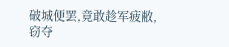破城便罢,竟敢趁军疲敝,窃夺